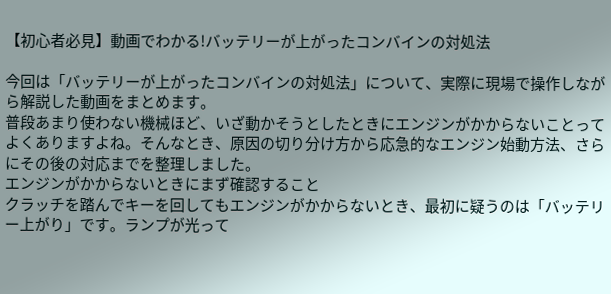【初心者必見】動画でわかる!バッテリーが上がったコンバインの対処法

今回は「バッテリーが上がったコンバインの対処法」について、実際に現場で操作しながら解説した動画をまとめます。
普段あまり使わない機械ほど、いざ動かそうとしたときにエンジンがかからないことってよくありますよね。そんなとき、原因の切り分け方から応急的なエンジン始動方法、さらにその後の対応までを整理しました。
エンジンがかからないときにまず確認すること
クラッチを踏んでキーを回してもエンジンがかからないとき、最初に疑うのは「バッテリー上がり」です。ランプが光って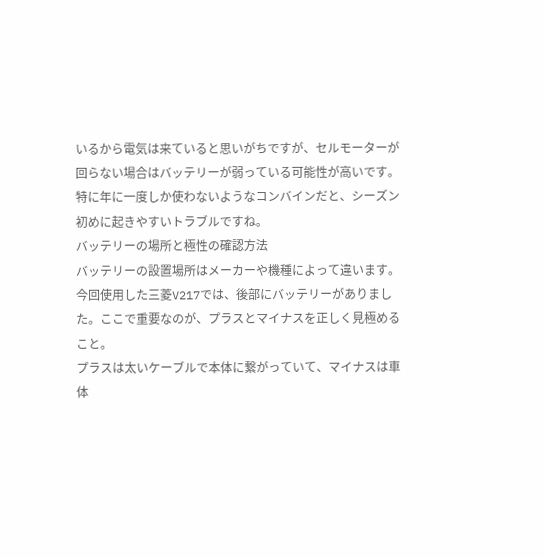いるから電気は来ていると思いがちですが、セルモーターが回らない場合はバッテリーが弱っている可能性が高いです。
特に年に一度しか使わないようなコンバインだと、シーズン初めに起きやすいトラブルですね。
バッテリーの場所と極性の確認方法
バッテリーの設置場所はメーカーや機種によって違います。今回使用した三菱V217では、後部にバッテリーがありました。ここで重要なのが、プラスとマイナスを正しく見極めること。
プラスは太いケーブルで本体に繋がっていて、マイナスは車体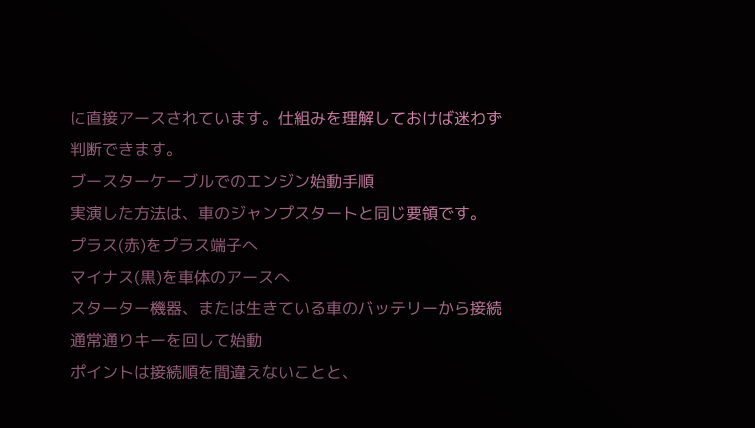に直接アースされています。仕組みを理解しておけば迷わず判断できます。
ブースターケーブルでのエンジン始動手順
実演した方法は、車のジャンプスタートと同じ要領です。
プラス(赤)をプラス端子へ
マイナス(黒)を車体のアースへ
スターター機器、または生きている車のバッテリーから接続
通常通りキーを回して始動
ポイントは接続順を間違えないことと、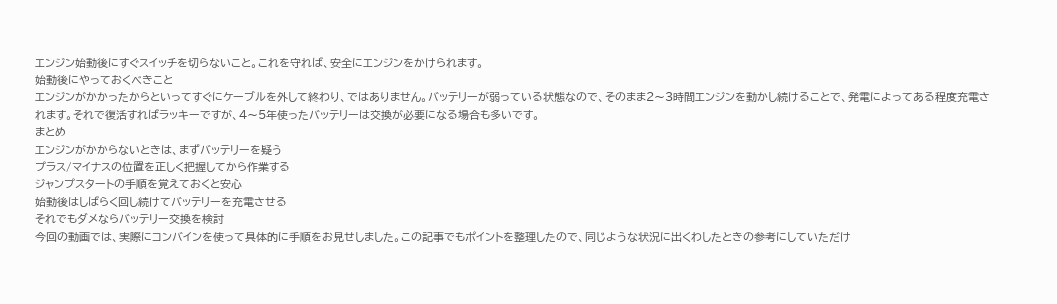エンジン始動後にすぐスイッチを切らないこと。これを守れば、安全にエンジンをかけられます。
始動後にやっておくべきこと
エンジンがかかったからといってすぐにケーブルを外して終わり、ではありません。バッテリーが弱っている状態なので、そのまま2〜3時間エンジンを動かし続けることで、発電によってある程度充電されます。それで復活すればラッキーですが、4〜5年使ったバッテリーは交換が必要になる場合も多いです。
まとめ
エンジンがかからないときは、まずバッテリーを疑う
プラス/マイナスの位置を正しく把握してから作業する
ジャンプスタートの手順を覚えておくと安心
始動後はしばらく回し続けてバッテリーを充電させる
それでもダメならバッテリー交換を検討
今回の動画では、実際にコンバインを使って具体的に手順をお見せしました。この記事でもポイントを整理したので、同じような状況に出くわしたときの参考にしていただけ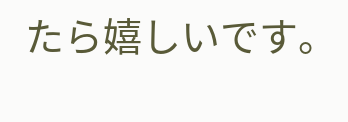たら嬉しいです。